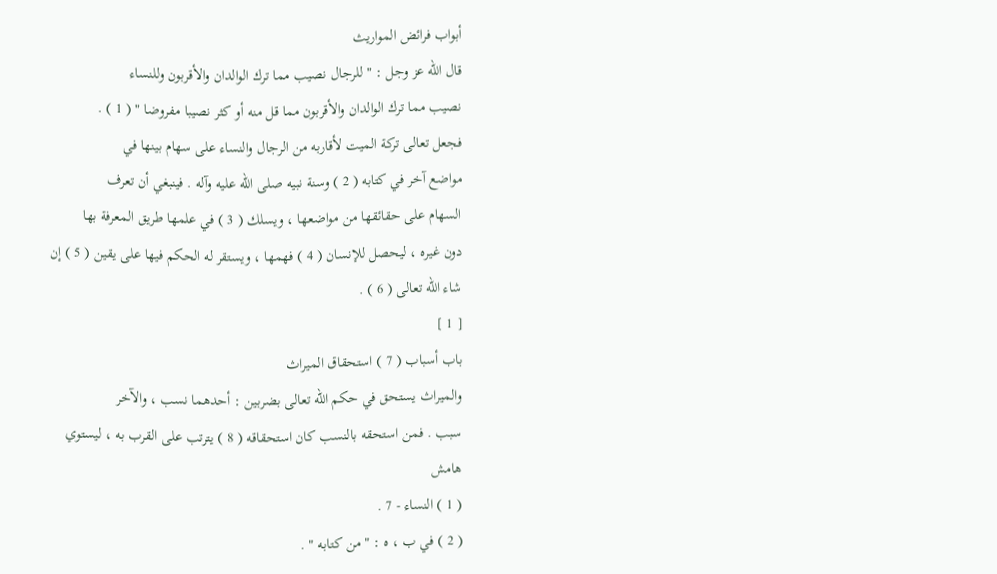أبواب فرائض المواريث
قال الله عز وجل : " للرجال نصيب مما ترك الوالدان والأقربون وللنساء
نصيب مما ترك الوالدان والأقربون مما قل منه أو كثر نصيبا مفروضا " ( 1 ) .
فجعل تعالى تركة الميت لأقاربه من الرجال والنساء على سهام بينها في
مواضع آخر في كتابه ( 2 ) وسنة نبيه صلى الله عليه وآله . فينبغي أن تعرف
السهام على حقائقها من مواضعها ، ويسلك ( 3 ) في علمها طريق المعرفة بها
دون غيره ، ليحصل للإنسان ( 4 ) فهمها ، ويستقر له الحكم فيها على يقين ( 5 ) إن
شاء الله تعالى ( 6 ) .
[ 1 ]
باب أسباب ( 7 ) استحقاق الميراث
والميراث يستحق في حكم الله تعالى بضربين : أحدهما نسب ، والآخر
سبب . فمن استحقه بالنسب كان استحقاقه ( 8 ) يترتب على القرب به ، ليستوي
هامش
( 1 ) النساء - 7 .
( 2 ) في ب ، ه : " من كتابه " .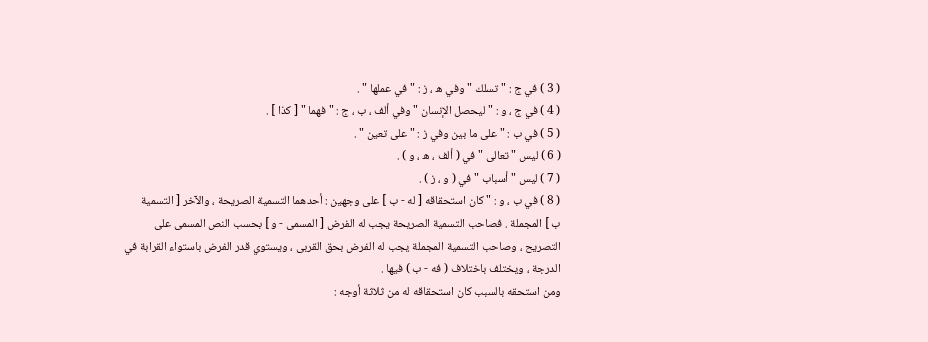( 3 ) في ج : " تسلك " وفي ه ، ز : " في عملها " .
( 4 ) في ج ، و : " ليحصل الإنسان " وفي ألف ، ب ، ج : " فهما " [ كذا ] .
( 5 ) في ب : " على ما بين وفي ز : " على تعين " .
( 6 ) ليس " تعالى " في ( ألف ، ه ، و ) .
( 7 ) ليس " أسباب " في ( و ، ز ) .
( 8 ) في ب ، و : " كان استحقاقه [ له - ب ] على وجهين : أحدهما التسمية الصريحة ، والآخر [ التسمية
ب ] المجملة . فصاحب التسمية الصريحة يجب له الفرض [ المسمى - و ] بحسب النص المسمى على
التصريح ، وصاحب التسمية المجملة يجب له الفرض بحق القربى ، ويستوي قدر الفرض باستواء القرابة في
الدرجة ، ويختلف باختلاف ( فه - ب ) فيها .
ومن استحقه بالسبب كان استحقاقه له من ثلاثة أوجه :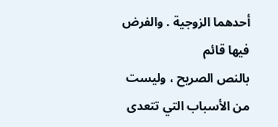أحدهما الزوجية . والفرض فيها قائم
بالنص الصريح ، وليست من الأسباب التي تتعدى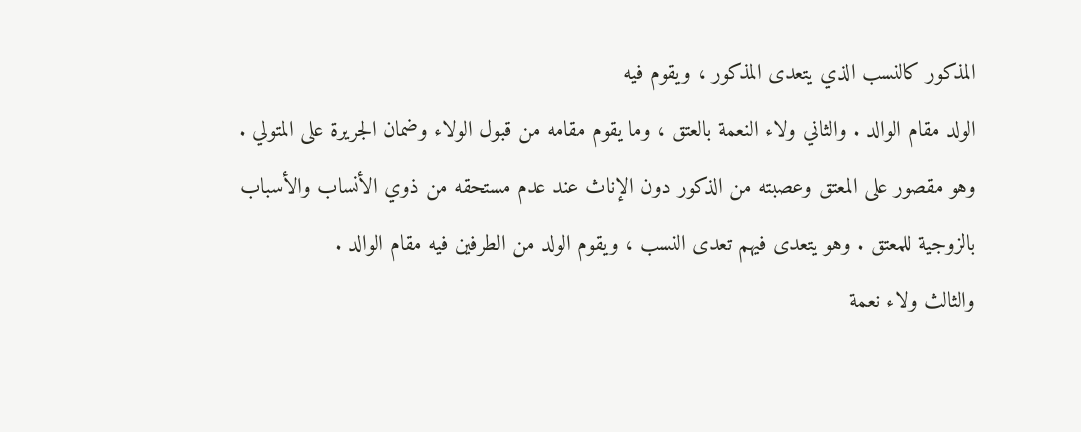المذكور كالنسب الذي يتعدى المذكور ، ويقوم فيه
الولد مقام الوالد . والثاني ولاء النعمة بالعتق ، وما يقوم مقامه من قبول الولاء وضمان الجريرة على المتولي .
وهو مقصور على المعتق وعصبته من الذكور دون الإناث عند عدم مستحقه من ذوي الأنساب والأسباب
بالزوجية للمعتق . وهو يتعدى فيهم تعدى النسب ، ويقوم الولد من الطرفين فيه مقام الوالد .
والثالث ولاء نعمة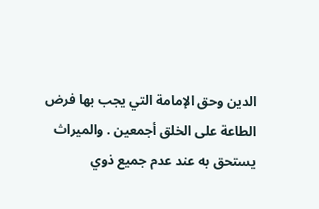الدين وحق الإمامة التي يجب بها فرض الطاعة على الخلق أجمعين . والميراث
يستحق به عند عدم جميع ذوي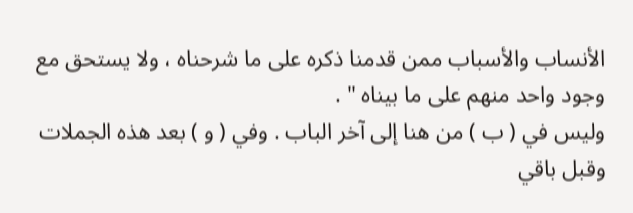الأنساب والأسباب ممن قدمنا ذكره على ما شرحناه ، ولا يستحق مع
وجود واحد منهم على ما بيناه " .
وليس في ( ب ) من هنا إلى آخر الباب . وفي ( و ) بعد هذه الجملات وقبل باقي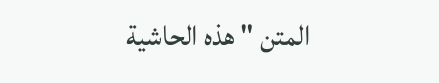المتن " هذه الحاشية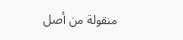منقولة من أصل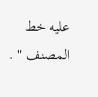عليه خط المصنف " .